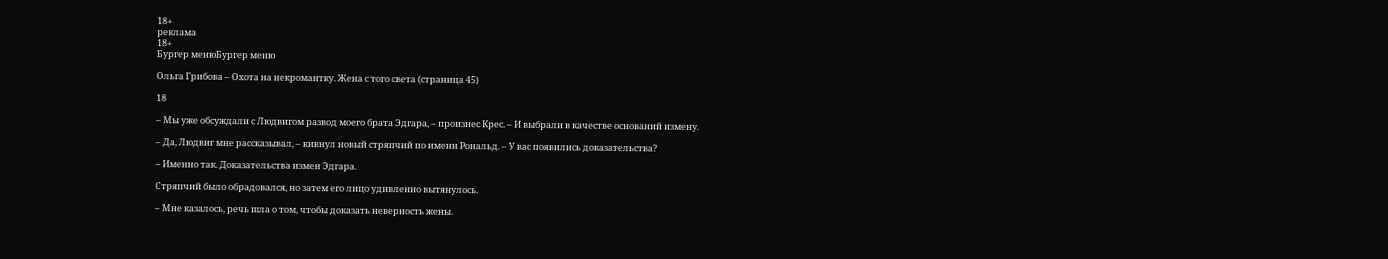18+
реклама
18+
Бургер менюБургер меню

Ольга Грибова – Охота на некромантку. Жена с того света (страница 45)

18

– Мы уже обсуждали с Людвигом развод моего брата Эдгара, – произнес Крес. – И выбрали в качестве оснований измену.

– Да, Людвиг мне рассказывал, – кивнул новый стряпчий по имени Рональд. – У вас появились доказательства?

– Именно так. Доказательства измен Эдгара.

Стряпчий было обрадовался, но затем его лицо удивленно вытянулось.

– Мне казалось, речь шла о том, чтобы доказать неверность жены.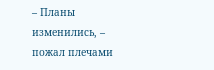– Планы изменились, – пожал плечами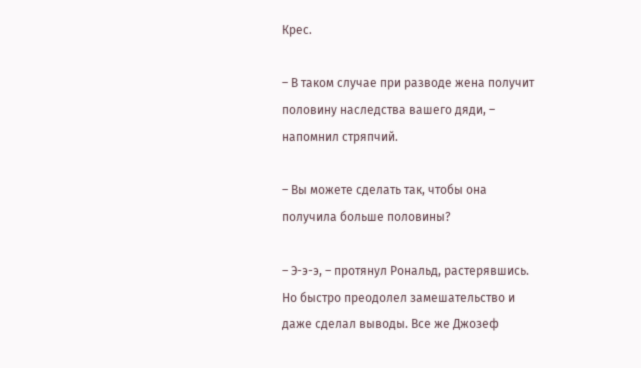Крес.

– В таком случае при разводе жена получит половину наследства вашего дяди, – напомнил стряпчий.

– Вы можете сделать так, чтобы она получила больше половины?

– Э-э-э, – протянул Рональд, растерявшись. Но быстро преодолел замешательство и даже сделал выводы. Все же Джозеф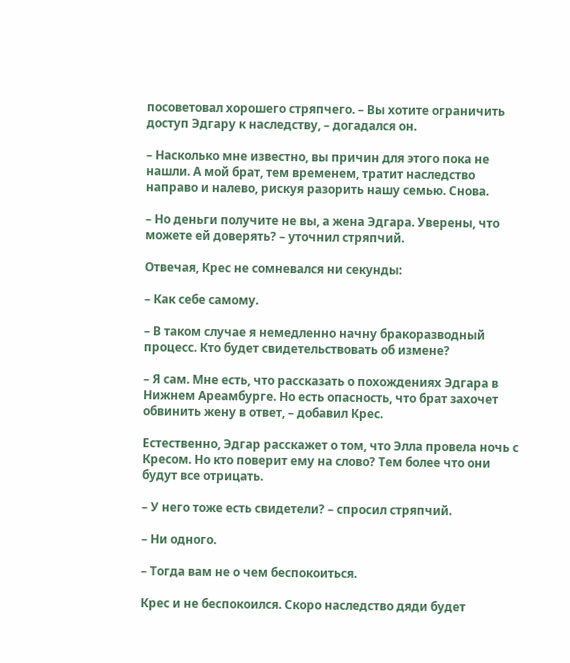посоветовал хорошего стряпчего. – Вы хотите ограничить доступ Эдгару к наследству, – догадался он.

– Насколько мне известно, вы причин для этого пока не нашли. А мой брат, тем временем, тратит наследство направо и налево, рискуя разорить нашу семью. Снова.

– Но деньги получите не вы, а жена Эдгара. Уверены, что можете ей доверять? – уточнил стряпчий.

Отвечая, Крес не сомневался ни секунды:

– Как себе самому.

– В таком случае я немедленно начну бракоразводный процесс. Кто будет свидетельствовать об измене?

– Я сам. Мне есть, что рассказать о похождениях Эдгара в Нижнем Ареамбурге. Но есть опасность, что брат захочет обвинить жену в ответ, – добавил Крес.

Естественно, Эдгар расскажет о том, что Элла провела ночь с Кресом. Но кто поверит ему на слово? Тем более что они будут все отрицать.

– У него тоже есть свидетели? – спросил стряпчий.

– Ни одного.

– Тогда вам не о чем беспокоиться.

Крес и не беспокоился. Скоро наследство дяди будет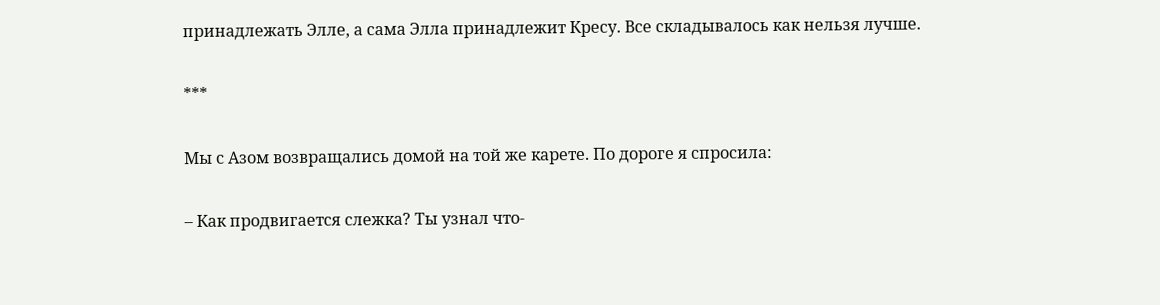принадлежать Элле, а сама Элла принадлежит Кресу. Все складывалось как нельзя лучше.

***

Мы с Азом возвращались домой на той же карете. По дороге я спросила:

– Как продвигается слежка? Ты узнал что-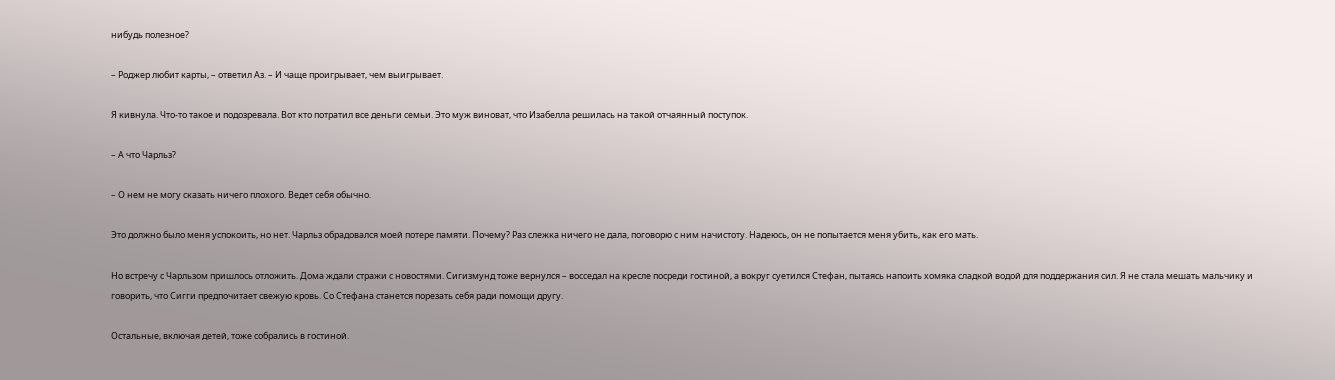нибудь полезное?

– Роджер любит карты, – ответил Аз. – И чаще проигрывает, чем выигрывает.

Я кивнула. Что-то такое и подозревала. Вот кто потратил все деньги семьи. Это муж виноват, что Изабелла решилась на такой отчаянный поступок.

– А что Чарльз?

– О нем не могу сказать ничего плохого. Ведет себя обычно.

Это должно было меня успокоить, но нет. Чарльз обрадовался моей потере памяти. Почему? Раз слежка ничего не дала, поговорю с ним начистоту. Надеюсь, он не попытается меня убить, как его мать.

Но встречу с Чарльзом пришлось отложить. Дома ждали стражи с новостями. Сигизмунд тоже вернулся – восседал на кресле посреди гостиной, а вокруг суетился Стефан, пытаясь напоить хомяка сладкой водой для поддержания сил. Я не стала мешать мальчику и говорить, что Сигги предпочитает свежую кровь. Со Стефана станется порезать себя ради помощи другу.

Остальные, включая детей, тоже собрались в гостиной.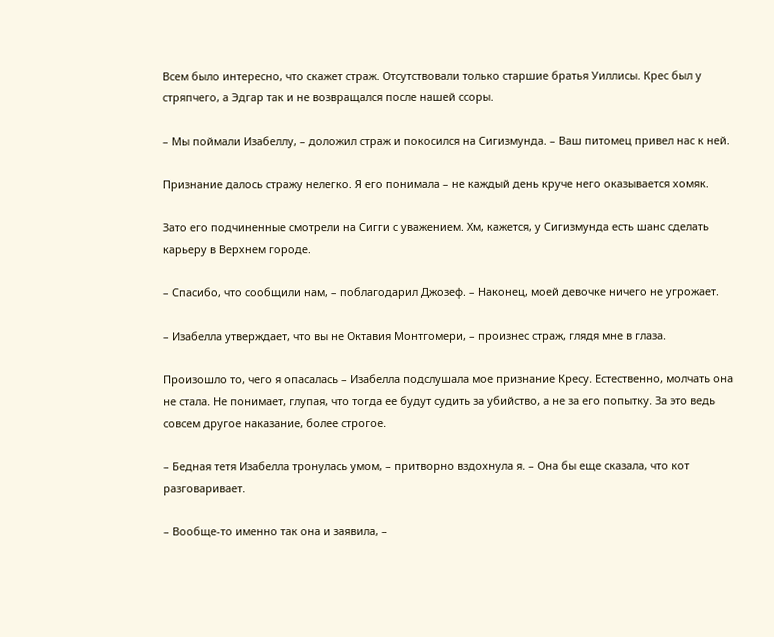Всем было интересно, что скажет страж. Отсутствовали только старшие братья Уиллисы. Крес был у стряпчего, а Эдгар так и не возвращался после нашей ссоры.

– Мы поймали Изабеллу, – доложил страж и покосился на Сигизмунда. – Ваш питомец привел нас к ней.

Признание далось стражу нелегко. Я его понимала – не каждый день круче него оказывается хомяк.

Зато его подчиненные смотрели на Сигги с уважением. Хм, кажется, у Сигизмунда есть шанс сделать карьеру в Верхнем городе.

– Спасибо, что сообщили нам, – поблагодарил Джозеф. – Наконец, моей девочке ничего не угрожает.

– Изабелла утверждает, что вы не Октавия Монтгомери, – произнес страж, глядя мне в глаза.

Произошло то, чего я опасалась – Изабелла подслушала мое признание Кресу. Естественно, молчать она не стала. Не понимает, глупая, что тогда ее будут судить за убийство, а не за его попытку. За это ведь совсем другое наказание, более строгое.

– Бедная тетя Изабелла тронулась умом, – притворно вздохнула я. – Она бы еще сказала, что кот разговаривает.

– Вообще-то именно так она и заявила, –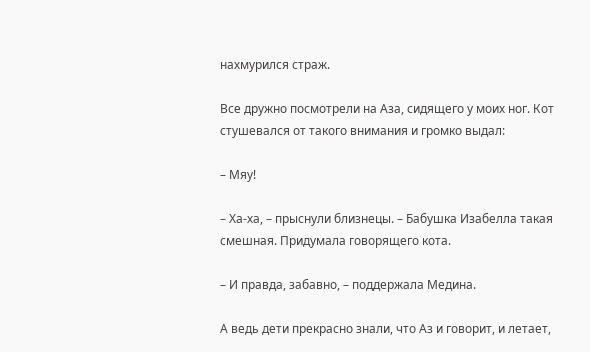нахмурился страж.

Все дружно посмотрели на Аза, сидящего у моих ног. Кот стушевался от такого внимания и громко выдал:

– Мяу!

– Ха-ха, – прыснули близнецы. – Бабушка Изабелла такая смешная. Придумала говорящего кота.

– И правда, забавно, – поддержала Медина.

А ведь дети прекрасно знали, что Аз и говорит, и летает,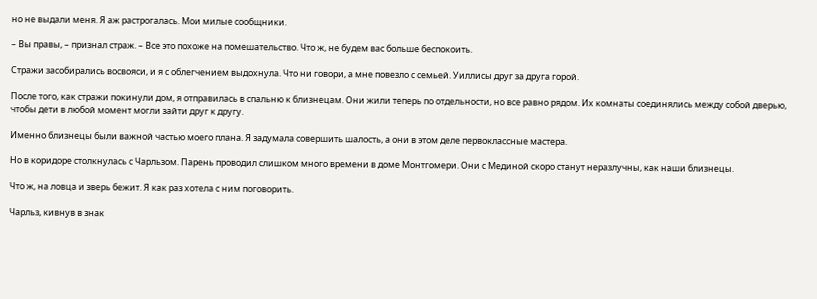но не выдали меня. Я аж растрогалась. Мои милые сообщники.

– Вы правы, – признал страж. – Все это похоже на помешательство. Что ж, не будем вас больше беспокоить.

Стражи засобирались восвояси, и я с облегчением выдохнула. Что ни говори, а мне повезло с семьей. Уиллисы друг за друга горой.

После того, как стражи покинули дом, я отправилась в спальню к близнецам. Они жили теперь по отдельности, но все равно рядом. Их комнаты соединялись между собой дверью, чтобы дети в любой момент могли зайти друг к другу.

Именно близнецы были важной частью моего плана. Я задумала совершить шалость, а они в этом деле первоклассные мастера.

Но в коридоре столкнулась с Чарльзом. Парень проводил слишком много времени в доме Монтгомери. Они с Мединой скоро станут неразлучны, как наши близнецы.

Что ж, на ловца и зверь бежит. Я как раз хотела с ним поговорить.

Чарльз, кивнув в знак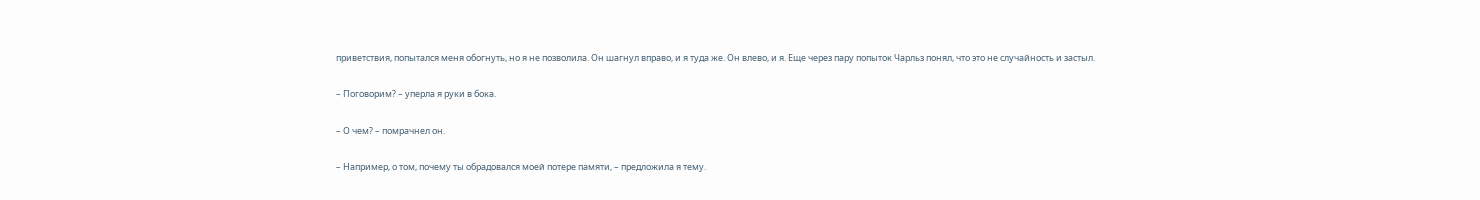приветствия, попытался меня обогнуть, но я не позволила. Он шагнул вправо, и я туда же. Он влево, и я. Еще через пару попыток Чарльз понял, что это не случайность и застыл.

– Поговорим? – уперла я руки в бока.

– О чем? – помрачнел он.

– Например, о том, почему ты обрадовался моей потере памяти, – предложила я тему.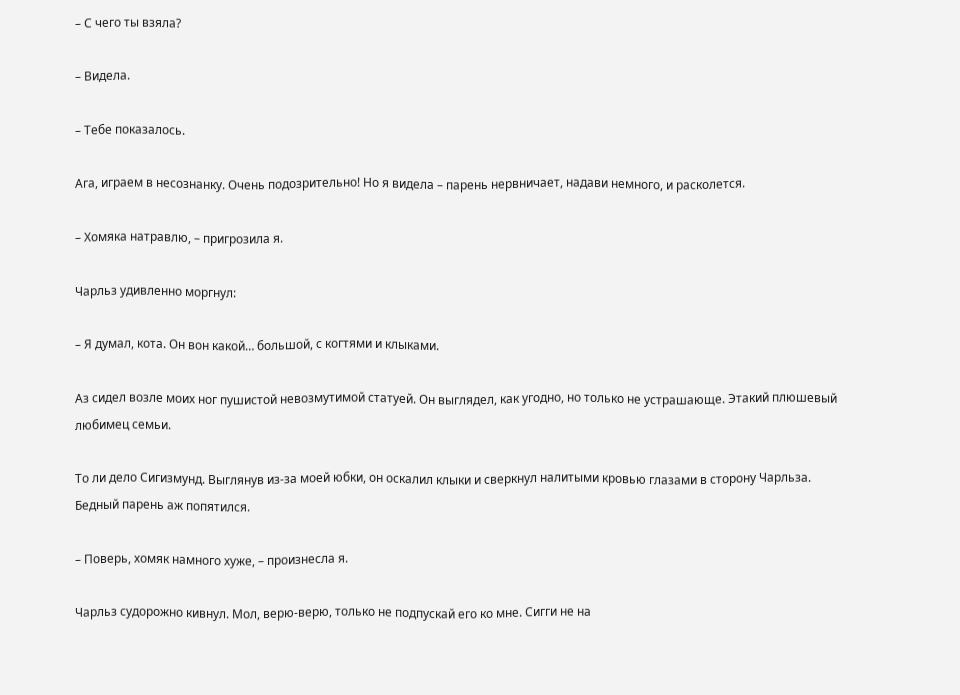– С чего ты взяла?

– Видела.

– Тебе показалось.

Ага, играем в несознанку. Очень подозрительно! Но я видела – парень нервничает, надави немного, и расколется.

– Хомяка натравлю, – пригрозила я.

Чарльз удивленно моргнул:

– Я думал, кота. Он вон какой… большой, с когтями и клыками.

Аз сидел возле моих ног пушистой невозмутимой статуей. Он выглядел, как угодно, но только не устрашающе. Этакий плюшевый любимец семьи.

То ли дело Сигизмунд. Выглянув из-за моей юбки, он оскалил клыки и сверкнул налитыми кровью глазами в сторону Чарльза. Бедный парень аж попятился.

– Поверь, хомяк намного хуже, – произнесла я.

Чарльз судорожно кивнул. Мол, верю-верю, только не подпускай его ко мне. Сигги не на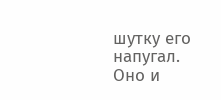шутку его напугал. Оно и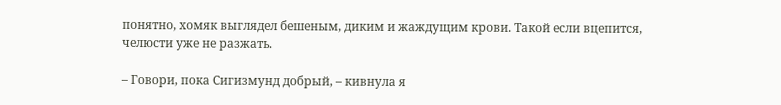понятно, хомяк выглядел бешеным, диким и жаждущим крови. Такой если вцепится, челюсти уже не разжать.

– Говори, пока Сигизмунд добрый, – кивнула я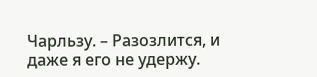Чарльзу. – Разозлится, и даже я его не удержу.